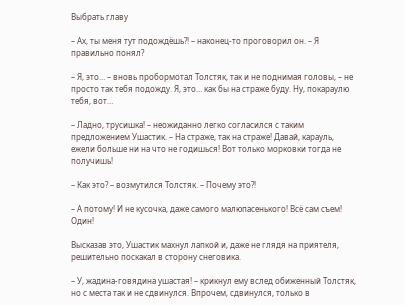Выбрать главу

– Ах, ты меня тут подождёшь?! – наконец-то проговорил он. – Я правильно понял?

– Я, это… – вновь пробормотал Толстяк, так и не поднимая головы, – не просто так тебя подожду. Я, это… как бы на страже буду. Ну, покараулю тебя, вот…

– Ладно, трусишка! – неожиданно легко согласился с таким предложением Ушастик. – На страже, так на страже! Давай, карауль, ежели больше ни на что не годишься! Вот только морковки тогда не получишь!

– Как это? – возмутился Толстяк. – Почему это?!

– А потому! И не кусочка, даже самого малюпасенького! Всё сам съем! Один!

Высказав это, Ушастик махнул лапкой и, даже не глядя на приятеля, решительно поскакал в сторону снеговика.

– У, жадина-говядина ушастая! – крикнул ему вслед обиженный Толстяк, но с места так и не сдвинулся. Впрочем, сдвинулся, только в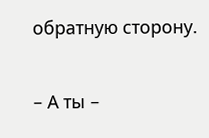обратную сторону.

– А ты –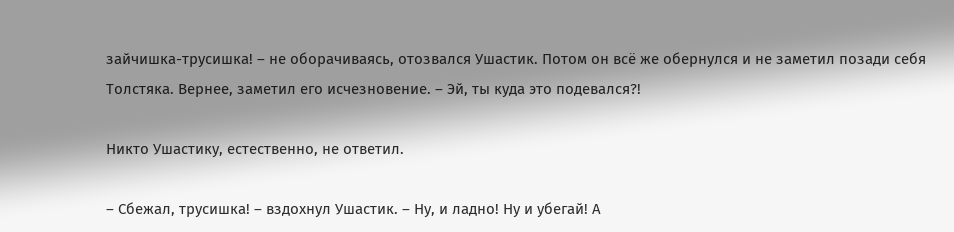зайчишка-трусишка! – не оборачиваясь, отозвался Ушастик. Потом он всё же обернулся и не заметил позади себя Толстяка. Вернее, заметил его исчезновение. – Эй, ты куда это подевался?!

Никто Ушастику, естественно, не ответил.

– Сбежал, трусишка! – вздохнул Ушастик. – Ну, и ладно! Ну и убегай! А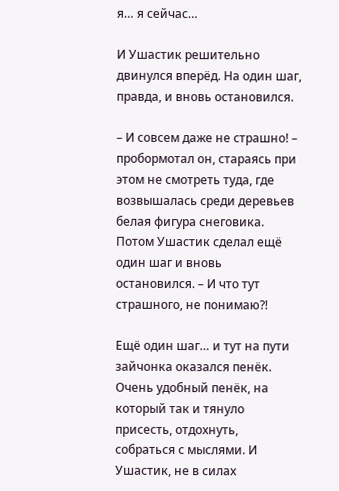я… я сейчас…

И Ушастик решительно двинулся вперёд. На один шаг, правда, и вновь остановился.

– И совсем даже не страшно! – пробормотал он, стараясь при этом не смотреть туда, где возвышалась среди деревьев белая фигура снеговика. Потом Ушастик сделал ещё один шаг и вновь остановился. – И что тут страшного, не понимаю?!

Ещё один шаг… и тут на пути зайчонка оказался пенёк. Очень удобный пенёк, на который так и тянуло присесть, отдохнуть, собраться с мыслями. И Ушастик, не в силах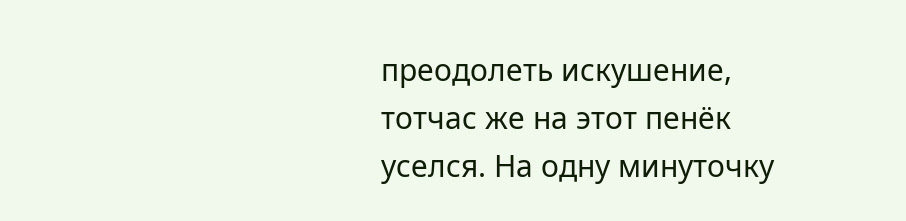преодолеть искушение, тотчас же на этот пенёк уселся. На одну минуточку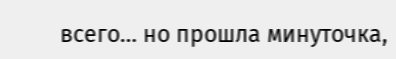всего… но прошла минуточка,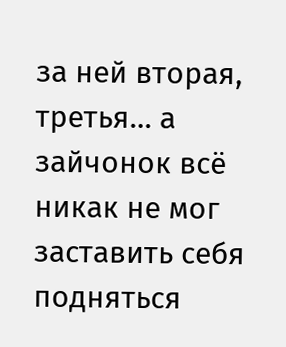за ней вторая, третья… а зайчонок всё никак не мог заставить себя подняться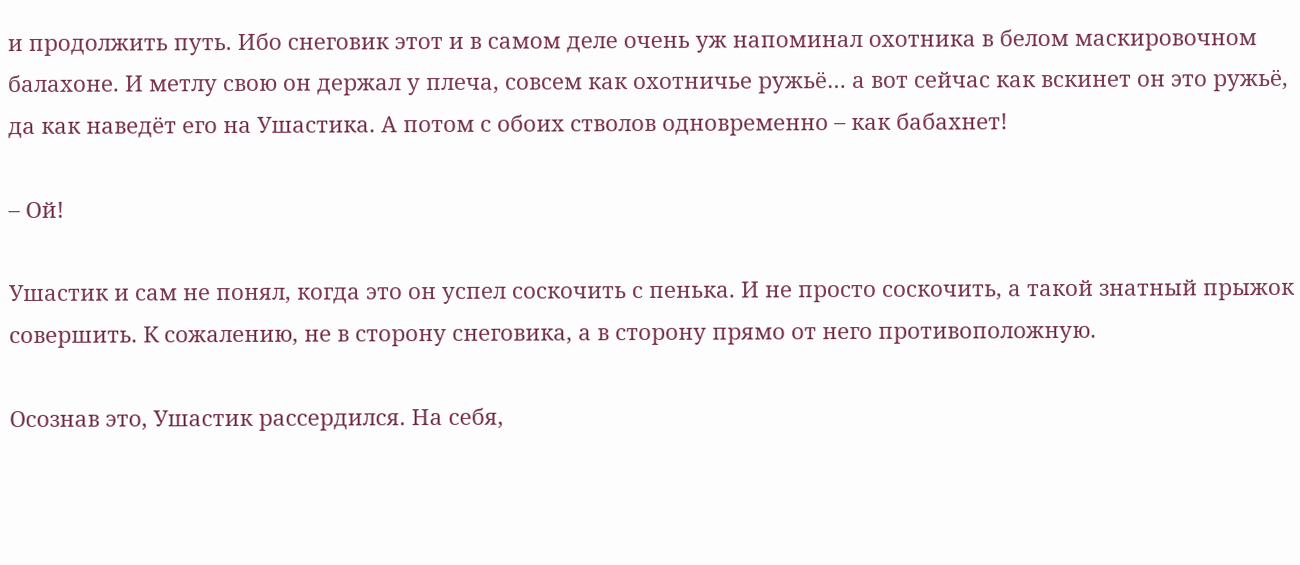и продолжить путь. Ибо снеговик этот и в самом деле очень уж напоминал охотника в белом маскировочном балахоне. И метлу свою он держал у плеча, совсем как охотничье ружьё… а вот сейчас как вскинет он это ружьё, да как наведёт его на Ушастика. А потом с обоих стволов одновременно – как бабахнет!

– Ой!

Ушастик и сам не понял, когда это он успел соскочить с пенька. И не просто соскочить, а такой знатный прыжок совершить. К сожалению, не в сторону снеговика, а в сторону прямо от него противоположную.

Осознав это, Ушастик рассердился. На себя,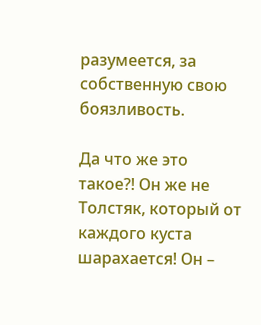разумеется, за собственную свою боязливость.

Да что же это такое?! Он же не Толстяк, который от каждого куста шарахается! Он –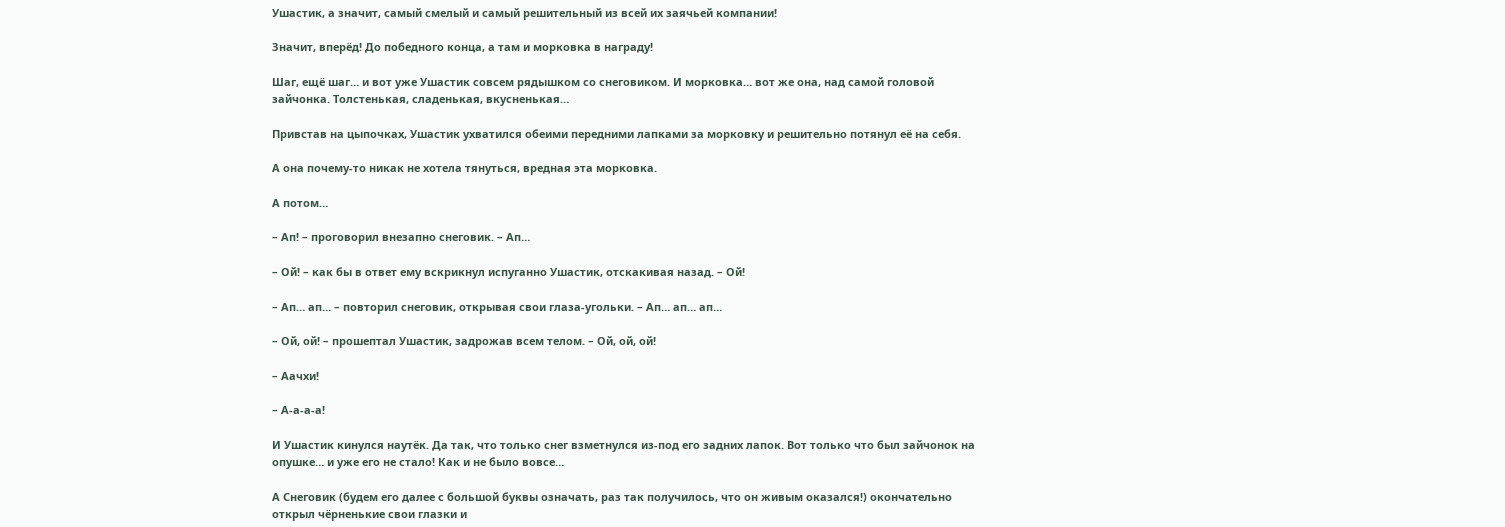Ушастик, а значит, самый смелый и самый решительный из всей их заячьей компании!

Значит, вперёд! До победного конца, а там и морковка в награду!

Шаг, ещё шаг… и вот уже Ушастик совсем рядышком со снеговиком. И морковка… вот же она, над самой головой зайчонка. Толстенькая, сладенькая, вкусненькая…

Привстав на цыпочках, Ушастик ухватился обеими передними лапками за морковку и решительно потянул её на себя.

А она почему-то никак не хотела тянуться, вредная эта морковка.

А потом…

– Ап! – проговорил внезапно снеговик. – Ап…

– Ой! – как бы в ответ ему вскрикнул испуганно Ушастик, отскакивая назад. – Ой!

– Ап… ап… – повторил снеговик, открывая свои глаза-угольки. – Ап… ап… ап…

– Ой, ой! – прошептал Ушастик, задрожав всем телом. – Ой, ой, ой!

– Аачхи!

– А-а-а-а!

И Ушастик кинулся наутёк. Да так, что только снег взметнулся из-под его задних лапок. Вот только что был зайчонок на опушке… и уже его не стало! Как и не было вовсе…

А Снеговик (будем его далее с большой буквы означать, раз так получилось, что он живым оказался!) окончательно открыл чёрненькие свои глазки и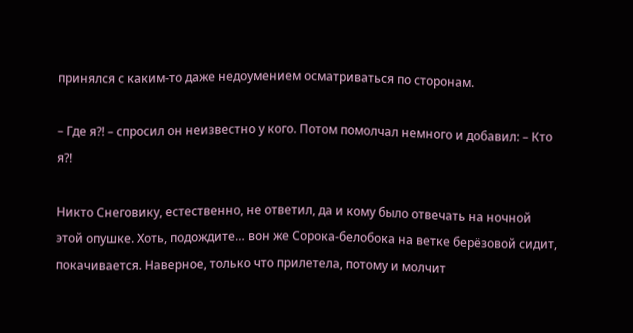принялся с каким-то даже недоумением осматриваться по сторонам.

– Где я?! – спросил он неизвестно у кого. Потом помолчал немного и добавил: – Кто я?!

Никто Снеговику, естественно, не ответил, да и кому было отвечать на ночной этой опушке. Хоть, подождите… вон же Сорока-белобока на ветке берёзовой сидит, покачивается. Наверное, только что прилетела, потому и молчит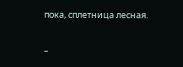пока, сплетница лесная.

–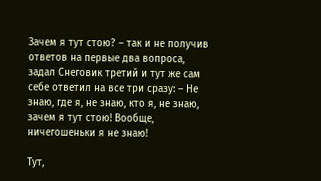Зачем я тут стою? – так и не получив ответов на первые два вопроса, задал Снеговик третий и тут же сам себе ответил на все три сразу: – Не знаю, где я, не знаю, кто я, не знаю, зачем я тут стою! Вообще, ничегошеньки я не знаю!

Тут,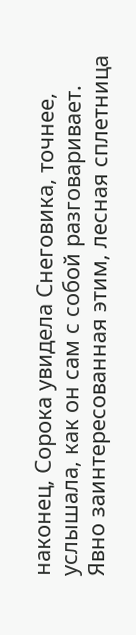наконец, Сорока увидела Снеговика, точнее, услышала, как он сам с собой разговаривает. Явно заинтересованная этим, лесная сплетница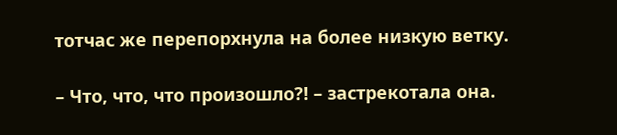тотчас же перепорхнула на более низкую ветку.

– Что, что, что произошло?! – застрекотала она.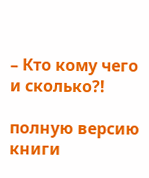– Кто кому чего и сколько?!

полную версию книги